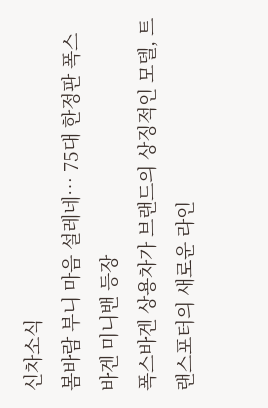신차소식
봄바람 부니 마음 설레네… 75대 한정판 폭스바겐 미니밴 등장
폭스바겐 상용차가 브랜드의 상징적인 모델, 트랜스포터의 새로운 라인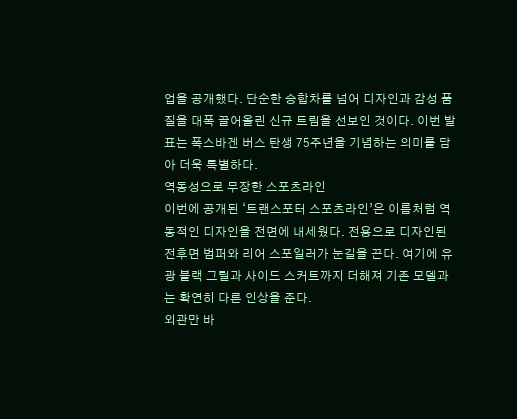업을 공개했다. 단순한 승합차를 넘어 디자인과 감성 품질을 대폭 끌어올린 신규 트림을 선보인 것이다. 이번 발표는 폭스바겐 버스 탄생 75주년을 기념하는 의미를 담아 더욱 특별하다.
역동성으로 무장한 스포츠라인
이번에 공개된 ‘트랜스포터 스포츠라인’은 이름처럼 역동적인 디자인을 전면에 내세웠다. 전용으로 디자인된 전후면 범퍼와 리어 스포일러가 눈길을 끈다. 여기에 유광 블랙 그릴과 사이드 스커트까지 더해져 기존 모델과는 확연히 다른 인상을 준다.
외관만 바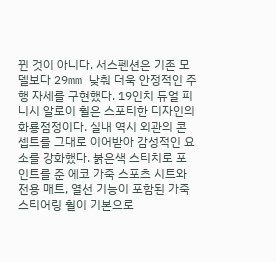뀐 것이 아니다. 서스펜션은 기존 모델보다 29mm 낮춰 더욱 안정적인 주행 자세를 구현했다. 19인치 듀얼 피니시 알로이 휠은 스포티한 디자인의 화룡점정이다. 실내 역시 외관의 콘셉트를 그대로 이어받아 감성적인 요소를 강화했다. 붉은색 스티치로 포인트를 준 에코 가죽 스포츠 시트와 전용 매트, 열선 기능이 포함된 가죽 스티어링 휠이 기본으로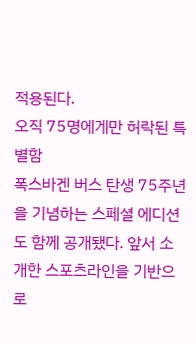적용된다.
오직 75명에게만 허락된 특별함
폭스바겐 버스 탄생 75주년을 기념하는 스페셜 에디션도 함께 공개됐다. 앞서 소개한 스포츠라인을 기반으로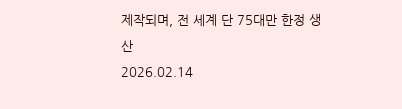제작되며, 전 세계 단 75대만 한정 생산
2026.02.14